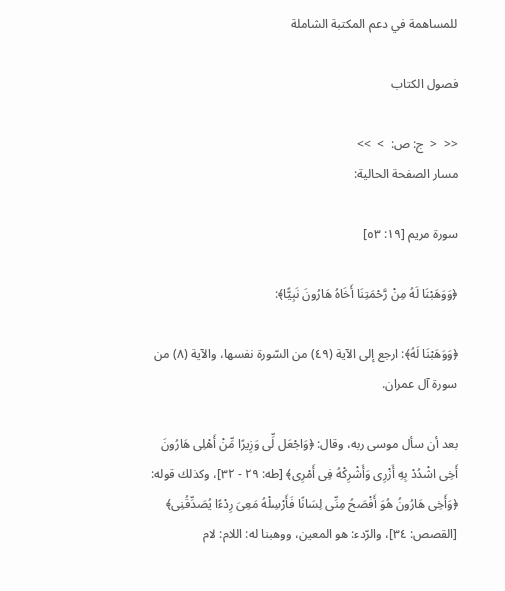للمساهمة في دعم المكتبة الشاملة

فصول الكتاب

<<  <  ج: ص:  >  >>
مسار الصفحة الحالية:

سورة مريم [١٩: ٥٣]

﴿وَوَهَبْنَا لَهُ مِنْ رَّحْمَتِنَا أَخَاهُ هَارُونَ نَبِيًّا﴾:

﴿وَوَهَبْنَا لَهُ﴾: ارجع إلى الآية (٤٩) من السّورة نفسها، والآية (٨) من سورة آل عمران.

بعد أن سأل موسى ربه، وقال: ﴿وَاجْعَل لِّى وَزِيرًا مِّنْ أَهْلِى هَارُونَ أَخِى اشْدُدْ بِهِ أَزْرِى وَأَشْرِكْهُ فِى أَمْرِى﴾ [طه: ٢٩ - ٣٢]، وكذلك قوله: ﴿وَأَخِى هَارُونُ هُوَ أَفْصَحُ مِنِّى لِسَانًا فَأَرْسِلْهُ مَعِىَ رِدْءًا يُصَدِّقُنِى﴾ [القصص: ٣٤]، والرّدء: هو المعين، ووهبنا له: اللام: لام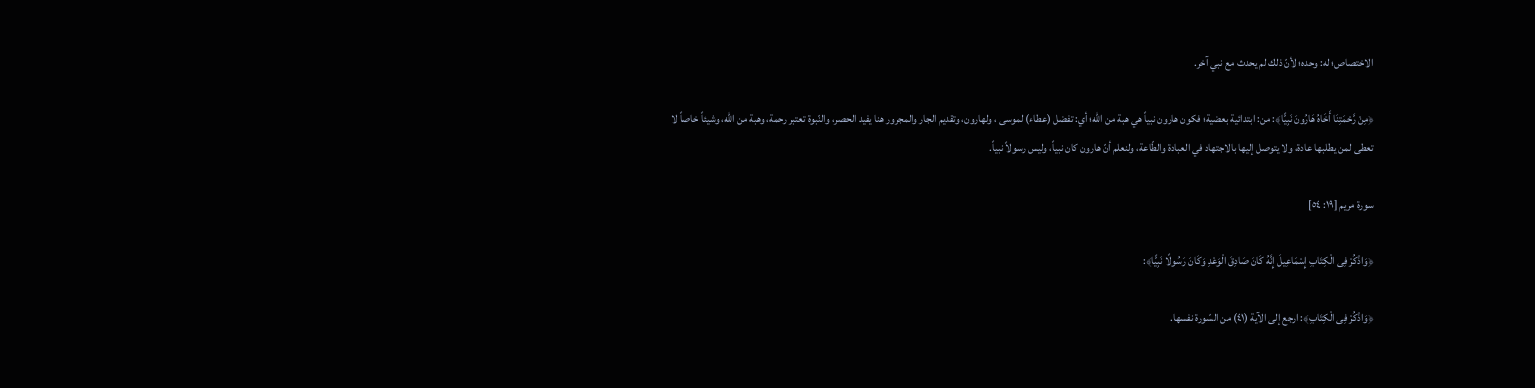الاختصاص؛ له: وحده؛ لأنّ ذلك لم يحدث مع نبي آخر.

﴿مِنْ رَّحْمَتِنَا أَخَاهُ هَارُونَ نَبِيًّا﴾: من: ابتدائية بعضية؛ فكون هارون نبياً هي هبة من الله؛ أي: تفضل (عطاء) لموسى ، ولهارون، وتقديم الجار والمجرور هنا يفيد الحصر، والنّبوة تعتبر رحمة، وهبة من الله، وشيئاً خاصاً لا تعطى لمن يطلبها عادة، ولا يتوصل إليها بالاجتهاد في العبادة والطّاعة، ولنعلم أنّ هارون كان نبياً، وليس رسولاً نبياً.

سورة مريم [١٩: ٥٤]

﴿وَاذْكُرْ فِى الْكِتَابِ إِسْمَاعِيلَ إِنَّهُ كَانَ صَادِقَ الْوَعْدِ وَكَانَ رَسُولًا نَبِيًّا﴾:

﴿وَاذْكُرْ فِى الْكِتَابِ﴾: ارجع إلى الآية (٤١) من السّورة نفسها.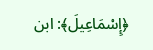﴿إِسْمَاعِيلَ﴾: ابن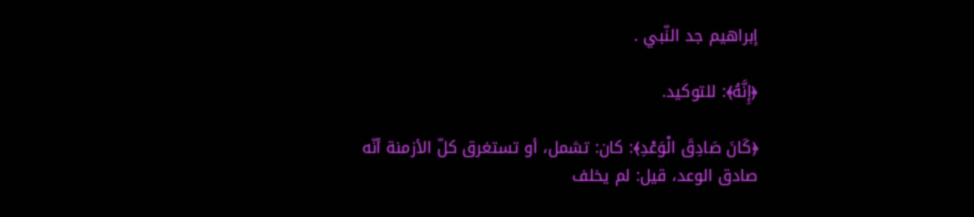إبراهيم جد النّبي .

﴿إِنَّهُ﴾: للتوكيد.

﴿كَانَ صَادِقَ الْوَعْدِ﴾: كان: تشمل، أو تستغرق كلّ الأزمنة أنّه صادق الوعد، قيل: لم يخلف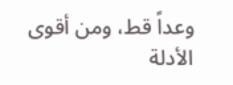وعداً قط، ومن أقوى الأدلة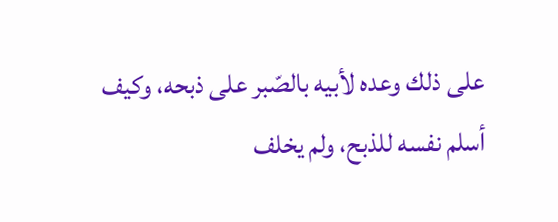على ذلك وعده لأبيه بالصّبر على ذبحه، وكيف أسلم نفسه للذبح، ولم يخلف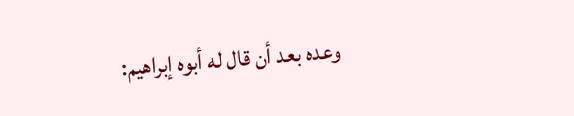وعده بعد أن قال له أبوه إبراهيم: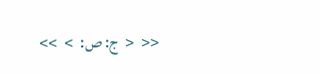<<  <  ج: ص:  >  >>